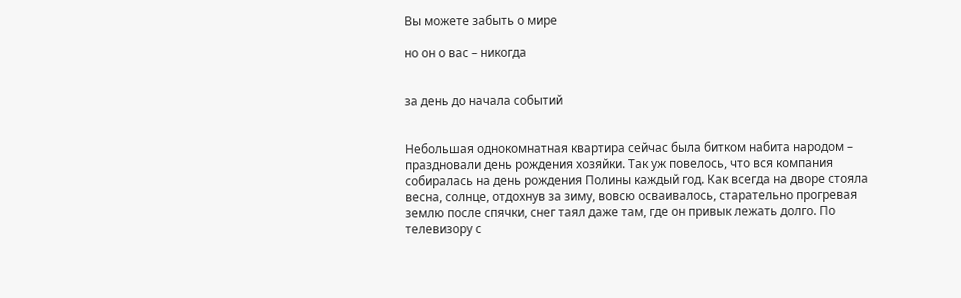Вы можете забыть о мире

но он о вас – никогда


за день до начала событий


Небольшая однокомнатная квартира сейчас была битком набита народом – праздновали день рождения хозяйки. Так уж повелось, что вся компания собиралась на день рождения Полины каждый год. Как всегда на дворе стояла весна, солнце, отдохнув за зиму, вовсю осваивалось, старательно прогревая землю после спячки, снег таял даже там, где он привык лежать долго. По телевизору с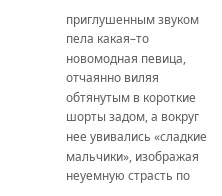приглушенным звуком пела какая–то новомодная певица, отчаянно виляя обтянутым в короткие шорты задом, а вокруг нее увивались «сладкие мальчики», изображая неуемную страсть по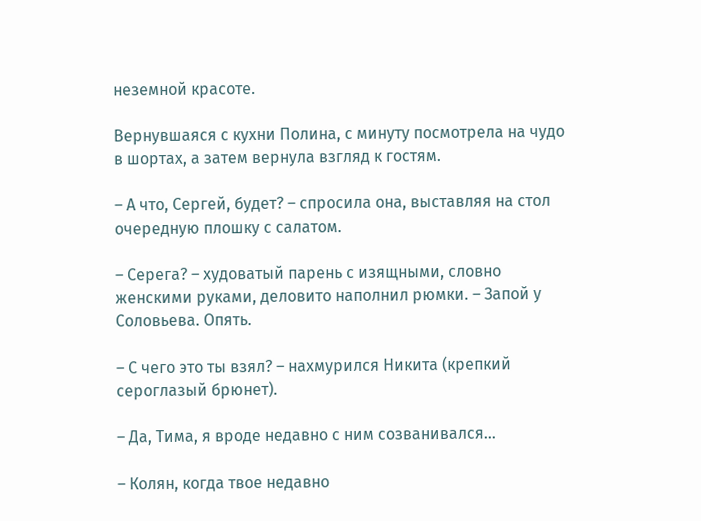неземной красоте.

Вернувшаяся с кухни Полина, с минуту посмотрела на чудо в шортах, а затем вернула взгляд к гостям.

– А что, Сергей, будет? – спросила она, выставляя на стол очередную плошку с салатом.

– Серега? – худоватый парень с изящными, словно женскими руками, деловито наполнил рюмки. – Запой у Соловьева. Опять.

– С чего это ты взял? – нахмурился Никита (крепкий сероглазый брюнет).

– Да, Тима, я вроде недавно с ним созванивался…

– Колян, когда твое недавно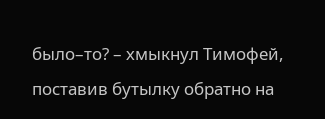было–то? – хмыкнул Тимофей, поставив бутылку обратно на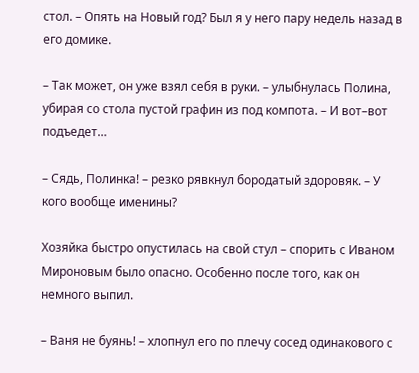стол. – Опять на Новый год? Был я у него пару недель назад в его домике.

– Так может, он уже взял себя в руки. – улыбнулась Полина, убирая со стола пустой графин из под компота. – И вот–вот подъедет…

– Сядь, Полинка! – резко рявкнул бородатый здоровяк. – У кого вообще именины?

Хозяйка быстро опустилась на свой стул – спорить с Иваном Мироновым было опасно. Особенно после того, как он немного выпил.

– Ваня не буянь! – хлопнул его по плечу сосед одинакового с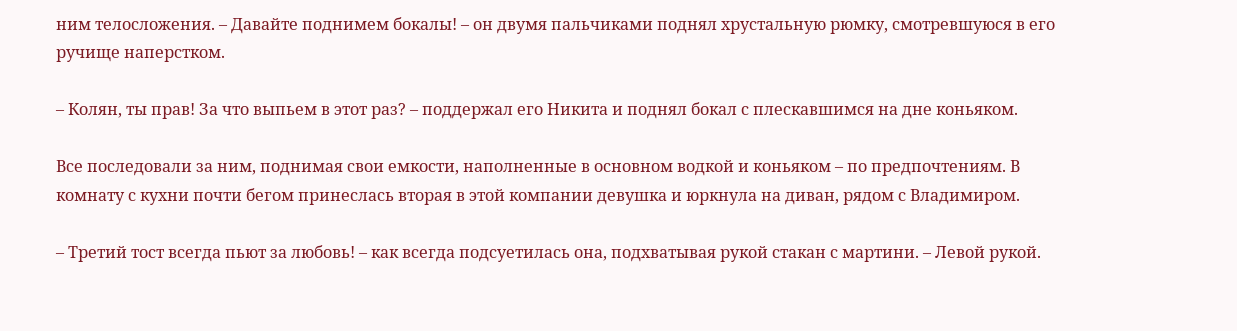ним телосложения. – Давайте поднимем бокалы! – он двумя пальчиками поднял хрустальную рюмку, смотревшуюся в его ручище наперстком.

– Колян, ты прав! За что выпьем в этот раз? – поддержал его Никита и поднял бокал с плескавшимся на дне коньяком.

Все последовали за ним, поднимая свои емкости, наполненные в основном водкой и коньяком – по предпочтениям. В комнату с кухни почти бегом принеслась вторая в этой компании девушка и юркнула на диван, рядом с Владимиром.

– Третий тост всегда пьют за любовь! – как всегда подсуетилась она, подхватывая рукой стакан с мартини. – Левой рукой.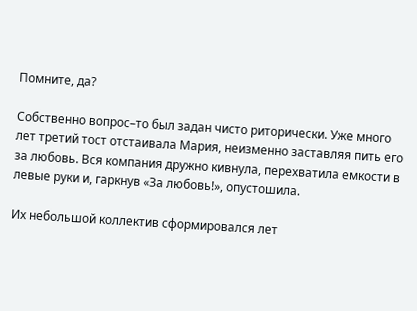Помните, да?

Собственно вопрос–то был задан чисто риторически. Уже много лет третий тост отстаивала Мария, неизменно заставляя пить его за любовь. Вся компания дружно кивнула, перехватила емкости в левые руки и, гаркнув «За любовь!», опустошила.

Их небольшой коллектив сформировался лет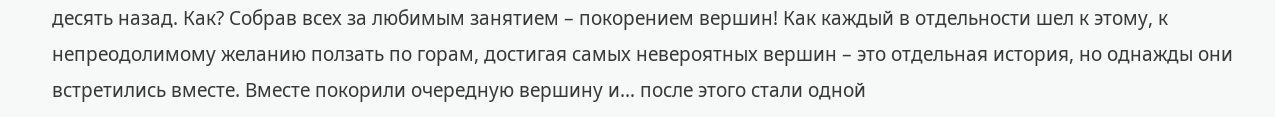десять назад. Как? Собрав всех за любимым занятием – покорением вершин! Как каждый в отдельности шел к этому, к непреодолимому желанию ползать по горам, достигая самых невероятных вершин – это отдельная история, но однажды они встретились вместе. Вместе покорили очередную вершину и… после этого стали одной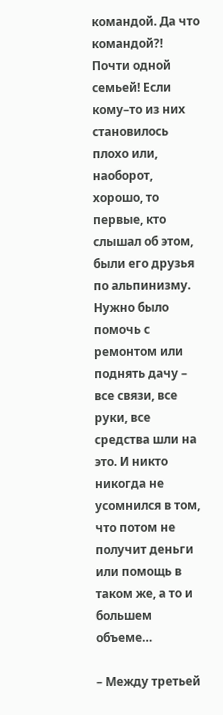командой. Да что командой?! Почти одной семьей! Если кому–то из них становилось плохо или, наоборот, хорошо, то первые, кто слышал об этом, были его друзья по альпинизму. Нужно было помочь с ремонтом или поднять дачу – все связи, все руки, все средства шли на это. И никто никогда не усомнился в том, что потом не получит деньги или помощь в таком же, а то и большем объеме…

– Между третьей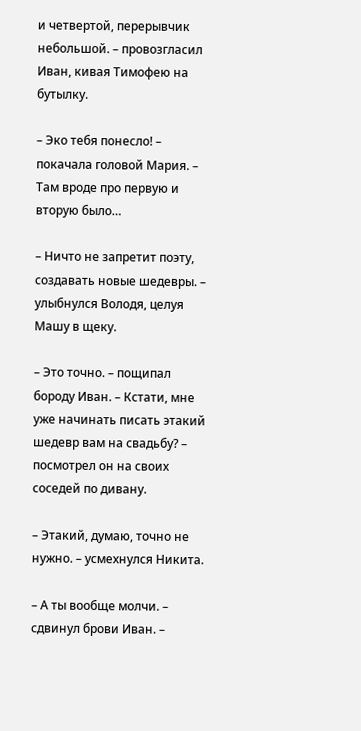и четвертой, перерывчик небольшой. – провозгласил Иван, кивая Тимофею на бутылку.

– Эко тебя понесло! – покачала головой Мария. – Там вроде про первую и вторую было…

– Ничто не запретит поэту, создавать новые шедевры. – улыбнулся Володя, целуя Машу в щеку.

– Это точно. – пощипал бороду Иван. – Кстати, мне уже начинать писать этакий шедевр вам на свадьбу? – посмотрел он на своих соседей по дивану.

– Этакий, думаю, точно не нужно. – усмехнулся Никита.

– А ты вообще молчи. – сдвинул брови Иван. –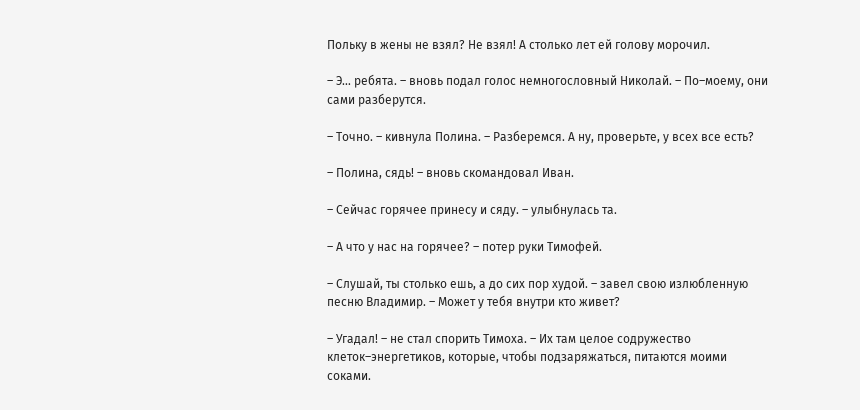Польку в жены не взял? Не взял! А столько лет ей голову морочил.

– Э… ребята. – вновь подал голос немногословный Николай. – По–моему, они сами разберутся.

– Точно. – кивнула Полина. – Разберемся. А ну, проверьте, у всех все есть?

– Полина, сядь! – вновь скомандовал Иван.

– Сейчас горячее принесу и сяду. – улыбнулась та.

– А что у нас на горячее? – потер руки Тимофей.

– Слушай, ты столько ешь, а до сих пор худой. – завел свою излюбленную песню Владимир. – Может у тебя внутри кто живет?

– Угадал! – не стал спорить Тимоха. – Их там целое содружество клеток–энергетиков, которые, чтобы подзаряжаться, питаются моими соками.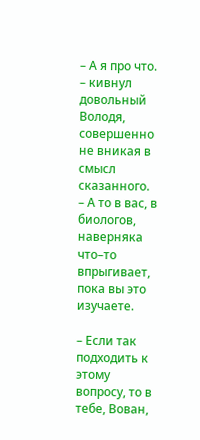– А я про что. – кивнул довольный Володя, совершенно не вникая в смысл сказанного. – А то в вас, в биологов, наверняка что–то впрыгивает, пока вы это изучаете.

– Если так подходить к этому вопросу, то в тебе, Вован,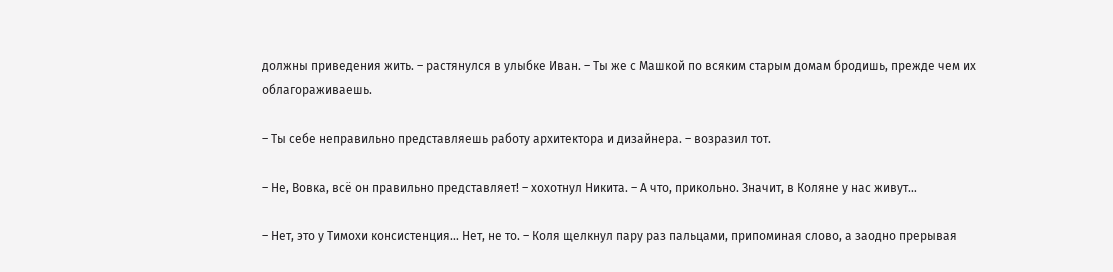должны приведения жить. – растянулся в улыбке Иван. – Ты же с Машкой по всяким старым домам бродишь, прежде чем их облагораживаешь.

– Ты себе неправильно представляешь работу архитектора и дизайнера. – возразил тот.

– Не, Вовка, всё он правильно представляет! – хохотнул Никита. – А что, прикольно. Значит, в Коляне у нас живут…

– Нет, это у Тимохи консистенция… Нет, не то. – Коля щелкнул пару раз пальцами, припоминая слово, а заодно прерывая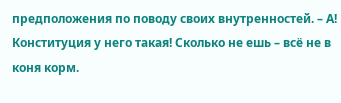предположения по поводу своих внутренностей. – А! Конституция у него такая! Сколько не ешь – всё не в коня корм.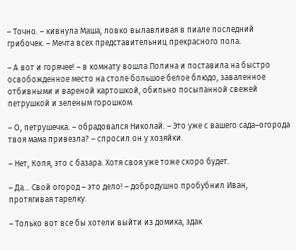– Точно. – кивнула Маша, ловко вылавливая в пиале последний грибочек. – Мечта всех представительниц прекрасного пола.

– А вот и горячее! – в комнату вошла Полина и поставила на быстро освобожденное место на столе большое белое блюдо, заваленное отбивными и вареной картошкой, обильно посыпанной свежей петрушкой и зеленым горошком.

– О, петрушечка. – обрадовался Николай. – Это уже с вашего сада–огорода твоя мама привезла? – спросил он у хозяйки.

– Нет, Коля, это с базара. Хотя своя уже тоже скоро будет.

– Да… Свой огород – это дело! – добродушно пробубнил Иван, протягивая тарелку.

– Только вот все бы хотели выйти из домика, эдак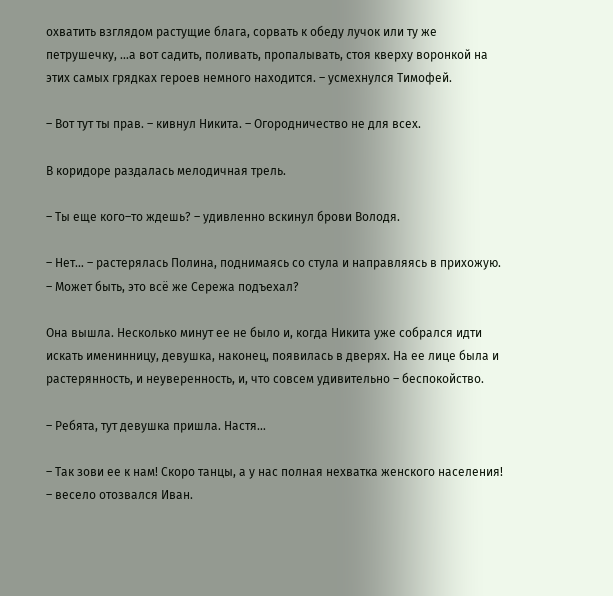охватить взглядом растущие блага, сорвать к обеду лучок или ту же петрушечку, …а вот садить, поливать, пропалывать, стоя кверху воронкой на этих самых грядках героев немного находится. – усмехнулся Тимофей.

– Вот тут ты прав. – кивнул Никита. – Огородничество не для всех.

В коридоре раздалась мелодичная трель.

– Ты еще кого–то ждешь? – удивленно вскинул брови Володя.

– Нет… – растерялась Полина, поднимаясь со стула и направляясь в прихожую. – Может быть, это всё же Сережа подъехал?

Она вышла. Несколько минут ее не было и, когда Никита уже собрался идти искать именинницу, девушка, наконец, появилась в дверях. На ее лице была и растерянность, и неуверенность, и, что совсем удивительно – беспокойство.

– Ребята, тут девушка пришла. Настя…

– Так зови ее к нам! Скоро танцы, а у нас полная нехватка женского населения! – весело отозвался Иван.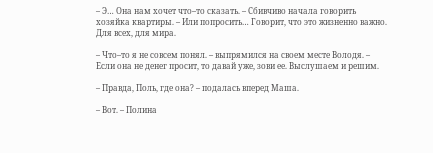– Э… Она нам хочет что–то сказать. – Сбивчиво начала говорить хозяйка квартиры. – Или попросить… Говорит, что это жизненно важно. Для всех, для мира.

– Что–то я не совсем понял. – выпрямился на своем месте Володя. – Если она не денег просит, то давай уже, зови ее. Выслушаем и решим.

– Правда, Поль, где она? – подалась вперед Маша.

– Вот. – Полина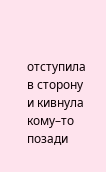отступила в сторону и кивнула кому–то позади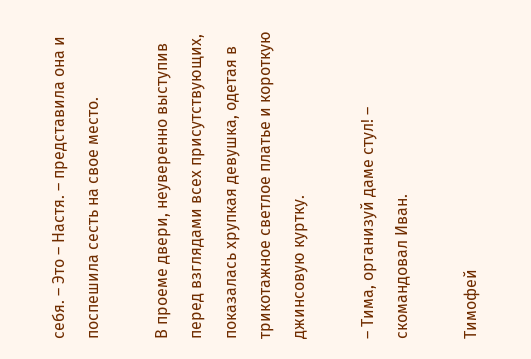себя. – Это – Настя. – представила она и поспешила сесть на свое место.

В проеме двери, неуверенно выступив перед взглядами всех присутствующих, показалась хрупкая девушка, одетая в трикотажное светлое платье и короткую джинсовую куртку.

– Тима, организуй даме стул! – скомандовал Иван.

Тимофей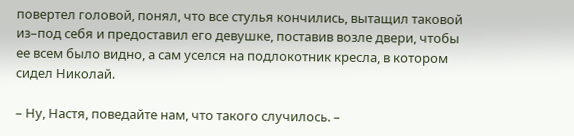повертел головой, понял, что все стулья кончились, вытащил таковой из–под себя и предоставил его девушке, поставив возле двери, чтобы ее всем было видно, а сам уселся на подлокотник кресла, в котором сидел Николай.

– Ну, Настя, поведайте нам, что такого случилось. –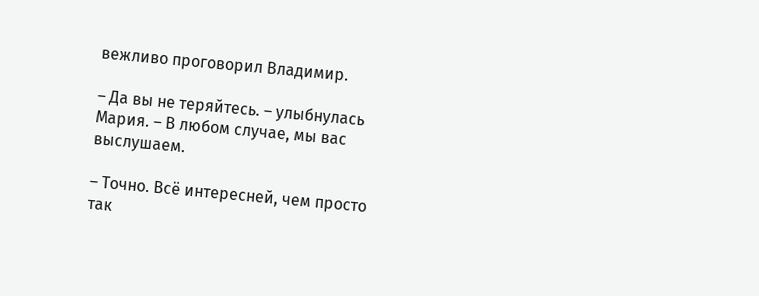вежливо проговорил Владимир.

– Да вы не теряйтесь. – улыбнулась Мария. – В любом случае, мы вас выслушаем.

– Точно. Всё интересней, чем просто так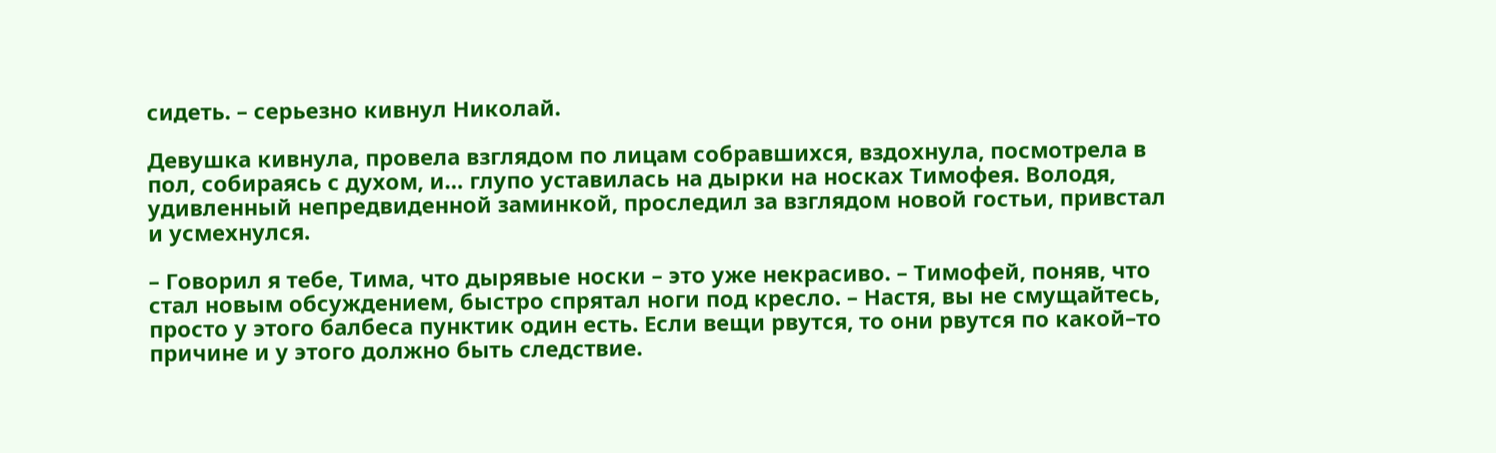сидеть. – серьезно кивнул Николай.

Девушка кивнула, провела взглядом по лицам собравшихся, вздохнула, посмотрела в пол, собираясь с духом, и… глупо уставилась на дырки на носках Тимофея. Володя, удивленный непредвиденной заминкой, проследил за взглядом новой гостьи, привстал и усмехнулся.

– Говорил я тебе, Тима, что дырявые носки – это уже некрасиво. – Тимофей, поняв, что стал новым обсуждением, быстро спрятал ноги под кресло. – Настя, вы не смущайтесь, просто у этого балбеса пунктик один есть. Если вещи рвутся, то они рвутся по какой–то причине и у этого должно быть следствие.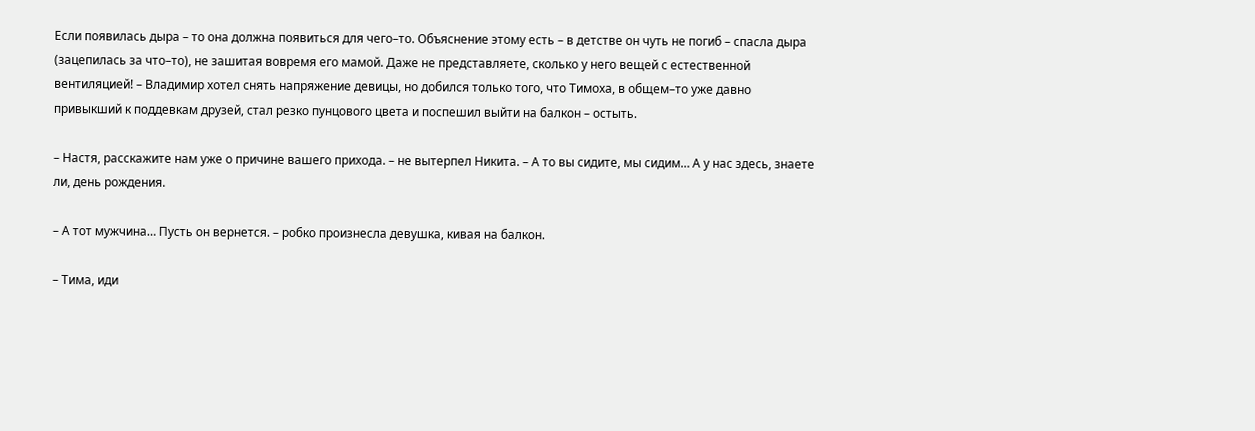Если появилась дыра – то она должна появиться для чего–то. Объяснение этому есть – в детстве он чуть не погиб – спасла дыра (зацепилась за что–то), не зашитая вовремя его мамой. Даже не представляете, сколько у него вещей с естественной вентиляцией! – Владимир хотел снять напряжение девицы, но добился только того, что Тимоха, в общем–то уже давно привыкший к поддевкам друзей, стал резко пунцового цвета и поспешил выйти на балкон – остыть.

– Настя, расскажите нам уже о причине вашего прихода. – не вытерпел Никита. – А то вы сидите, мы сидим… А у нас здесь, знаете ли, день рождения.

– А тот мужчина… Пусть он вернется. – робко произнесла девушка, кивая на балкон.

– Тима, иди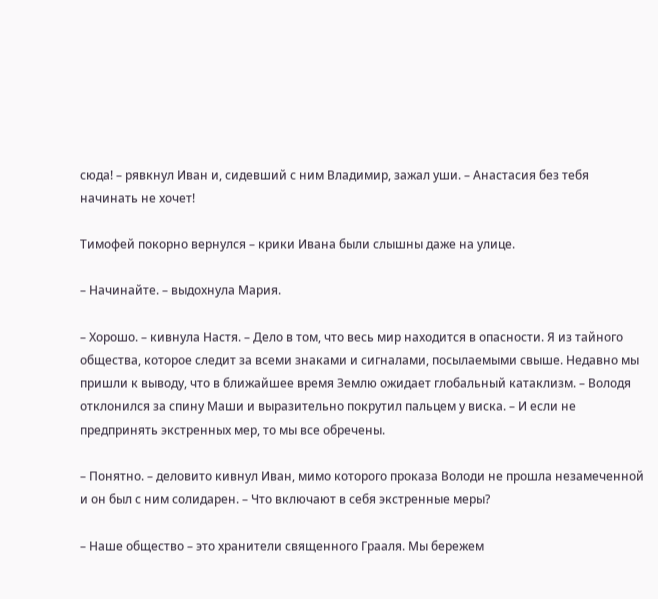сюда! – рявкнул Иван и, сидевший с ним Владимир, зажал уши. – Анастасия без тебя начинать не хочет!

Тимофей покорно вернулся – крики Ивана были слышны даже на улице.

– Начинайте. – выдохнула Мария.

– Хорошо. – кивнула Настя. – Дело в том, что весь мир находится в опасности. Я из тайного общества, которое следит за всеми знаками и сигналами, посылаемыми свыше. Недавно мы пришли к выводу, что в ближайшее время Землю ожидает глобальный катаклизм. – Володя отклонился за спину Маши и выразительно покрутил пальцем у виска. – И если не предпринять экстренных мер, то мы все обречены.

– Понятно. – деловито кивнул Иван, мимо которого проказа Володи не прошла незамеченной и он был с ним солидарен. – Что включают в себя экстренные меры?

– Наше общество – это хранители священного Грааля. Мы бережем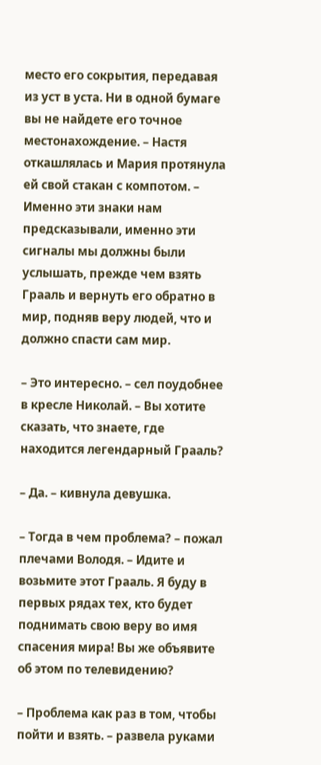место его сокрытия, передавая из уст в уста. Ни в одной бумаге вы не найдете его точное местонахождение. – Настя откашлялась и Мария протянула ей свой стакан с компотом. – Именно эти знаки нам предсказывали, именно эти сигналы мы должны были услышать, прежде чем взять Грааль и вернуть его обратно в мир, подняв веру людей, что и должно спасти сам мир.

– Это интересно. – сел поудобнее в кресле Николай. – Вы хотите сказать, что знаете, где находится легендарный Грааль?

– Да. – кивнула девушка.

– Тогда в чем проблема? – пожал плечами Володя. – Идите и возьмите этот Грааль. Я буду в первых рядах тех, кто будет поднимать свою веру во имя спасения мира! Вы же объявите об этом по телевидению?

– Проблема как раз в том, чтобы пойти и взять. – развела руками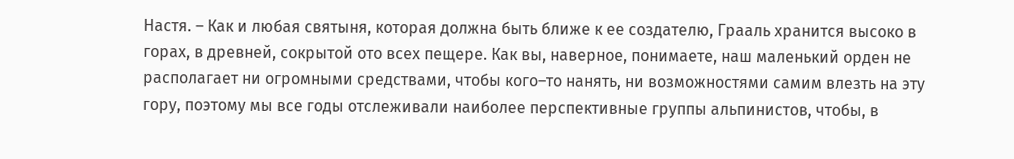Настя. – Как и любая святыня, которая должна быть ближе к ее создателю, Грааль хранится высоко в горах, в древней, сокрытой ото всех пещере. Как вы, наверное, понимаете, наш маленький орден не располагает ни огромными средствами, чтобы кого–то нанять, ни возможностями самим влезть на эту гору, поэтому мы все годы отслеживали наиболее перспективные группы альпинистов, чтобы, в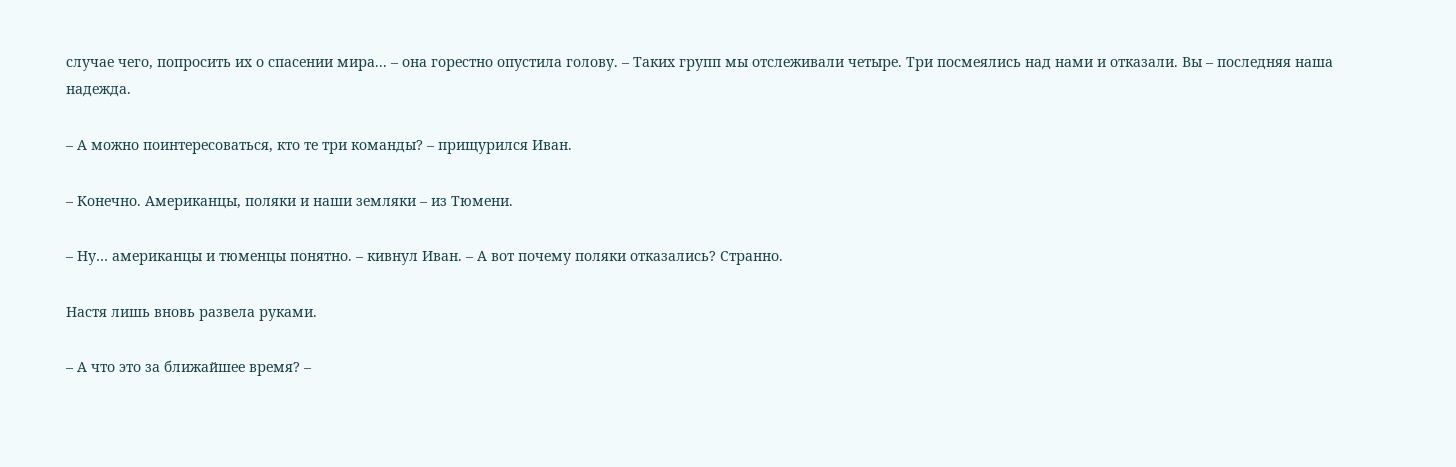случае чего, попросить их о спасении мира... – она горестно опустила голову. – Таких групп мы отслеживали четыре. Три посмеялись над нами и отказали. Вы – последняя наша надежда.

– А можно поинтересоваться, кто те три команды? – прищурился Иван.

– Конечно. Американцы, поляки и наши земляки – из Тюмени.

– Ну… американцы и тюменцы понятно. – кивнул Иван. – А вот почему поляки отказались? Странно.

Настя лишь вновь развела руками.

– А что это за ближайшее время? –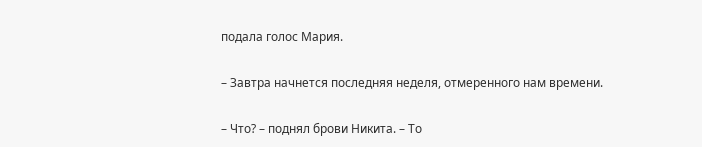подала голос Мария.

– Завтра начнется последняя неделя, отмеренного нам времени.

– Что? – поднял брови Никита. – То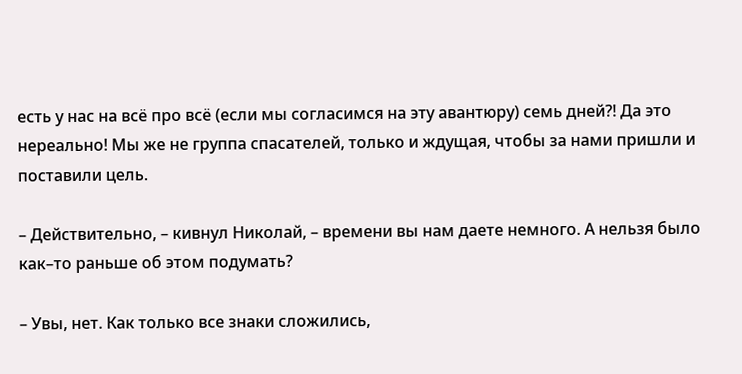есть у нас на всё про всё (если мы согласимся на эту авантюру) семь дней?! Да это нереально! Мы же не группа спасателей, только и ждущая, чтобы за нами пришли и поставили цель.

– Действительно, – кивнул Николай, – времени вы нам даете немного. А нельзя было как–то раньше об этом подумать?

– Увы, нет. Как только все знаки сложились,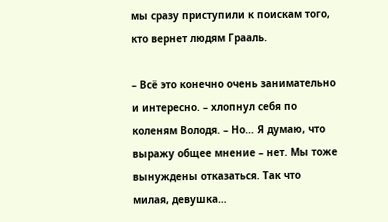мы сразу приступили к поискам того, кто вернет людям Грааль.

– Всё это конечно очень занимательно и интересно. – хлопнул себя по коленям Володя. – Но… Я думаю, что выражу общее мнение – нет. Мы тоже вынуждены отказаться. Так что милая, девушка…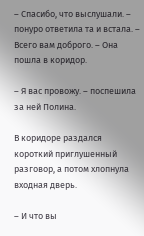– Спасибо, что выслушали. – понуро ответила та и встала. – Всего вам доброго. – Она пошла в коридор.

– Я вас провожу. – поспешила за ней Полина.

В коридоре раздался короткий приглушенный разговор, а потом хлопнула входная дверь.

– И что вы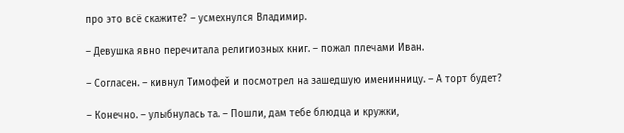про это всё скажите? – усмехнулся Владимир.

– Девушка явно перечитала религиозных книг. – пожал плечами Иван.

– Согласен. – кивнул Тимофей и посмотрел на зашедшую именинницу. – А торт будет?

– Конечно. – улыбнулась та. – Пошли, дам тебе блюдца и кружки,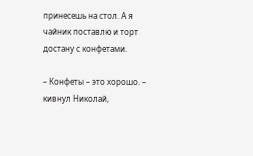принесешь на стол. А я чайник поставлю и торт достану с конфетами.

– Конфеты – это хорошо. – кивнул Николай,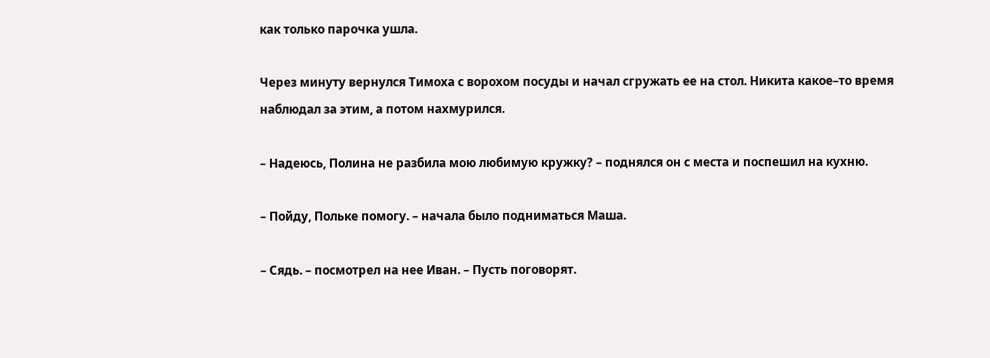как только парочка ушла.

Через минуту вернулся Тимоха с ворохом посуды и начал сгружать ее на стол. Никита какое–то время наблюдал за этим, а потом нахмурился.

– Надеюсь, Полина не разбила мою любимую кружку? – поднялся он с места и поспешил на кухню.

– Пойду, Польке помогу. – начала было подниматься Маша.

– Сядь. – посмотрел на нее Иван. – Пусть поговорят.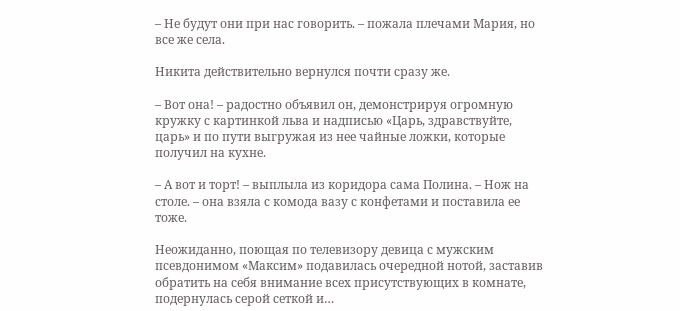– Не будут они при нас говорить. – пожала плечами Мария, но все же села.

Никита действительно вернулся почти сразу же.

– Вот она! – радостно объявил он, демонстрируя огромную кружку с картинкой льва и надписью «Царь, здравствуйте, царь» и по пути выгружая из нее чайные ложки, которые получил на кухне.

– А вот и торт! – выплыла из коридора сама Полина. – Нож на столе. – она взяла с комода вазу с конфетами и поставила ее тоже.

Неожиданно, поющая по телевизору девица с мужским псевдонимом «Максим» подавилась очередной нотой, заставив обратить на себя внимание всех присутствующих в комнате, подернулась серой сеткой и…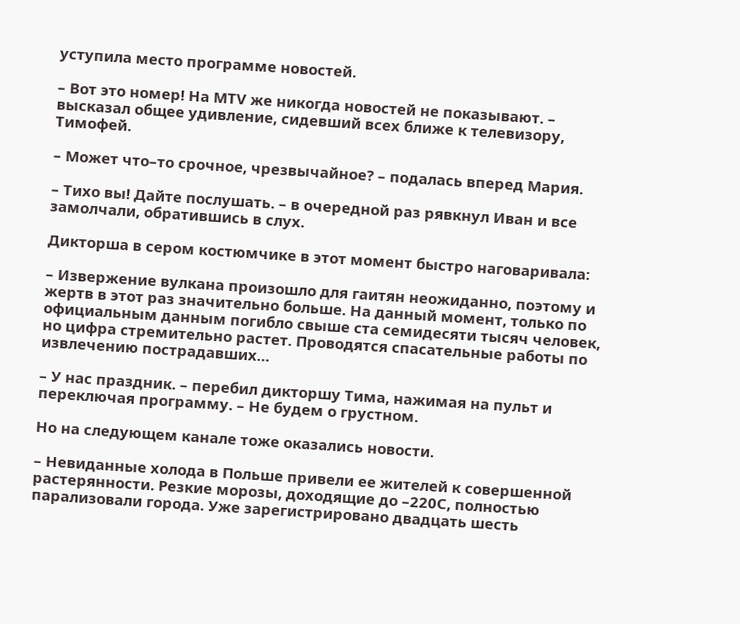уступила место программе новостей.

– Вот это номер! На МТV же никогда новостей не показывают. – высказал общее удивление, сидевший всех ближе к телевизору, Тимофей.

– Может что–то срочное, чрезвычайное? – подалась вперед Мария.

– Тихо вы! Дайте послушать. – в очередной раз рявкнул Иван и все замолчали, обратившись в слух.

Дикторша в сером костюмчике в этот момент быстро наговаривала:

– Извержение вулкана произошло для гаитян неожиданно, поэтому и жертв в этот раз значительно больше. На данный момент, только по официальным данным погибло свыше ста семидесяти тысяч человек, но цифра стремительно растет. Проводятся спасательные работы по извлечению пострадавших…

– У нас праздник. – перебил дикторшу Тима, нажимая на пульт и переключая программу. – Не будем о грустном.

Но на следующем канале тоже оказались новости.

– Невиданные холода в Польше привели ее жителей к совершенной растерянности. Резкие морозы, доходящие до –220С, полностью парализовали города. Уже зарегистрировано двадцать шесть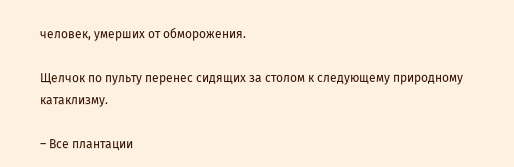человек, умерших от обморожения.

Щелчок по пульту перенес сидящих за столом к следующему природному катаклизму.

– Все плантации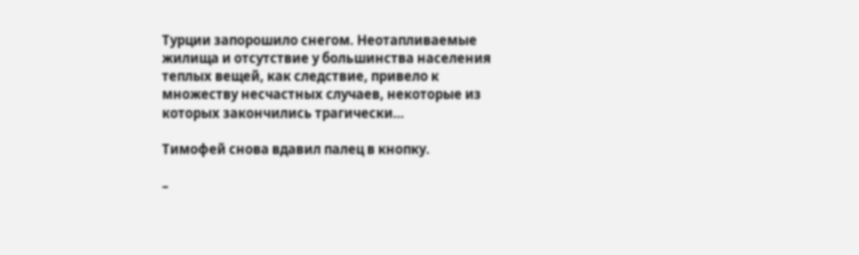Турции запорошило снегом. Неотапливаемые жилища и отсутствие у большинства населения теплых вещей, как следствие, привело к множеству несчастных случаев, некоторые из которых закончились трагически…

Тимофей снова вдавил палец в кнопку.

–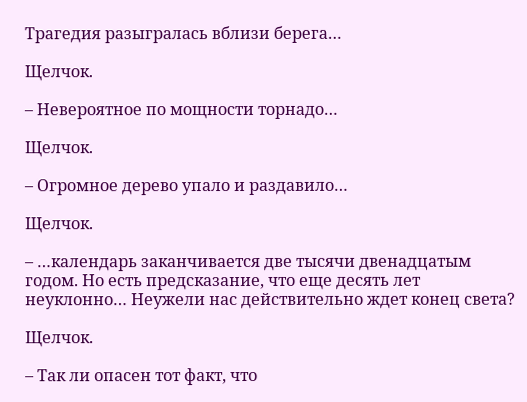Трагедия разыгралась вблизи берега…

Щелчок.

– Невероятное по мощности торнадо…

Щелчок.

– Огромное дерево упало и раздавило…

Щелчок.

– …календарь заканчивается две тысячи двенадцатым годом. Но есть предсказание, что еще десять лет неуклонно… Неужели нас действительно ждет конец света?

Щелчок.

– Так ли опасен тот факт, что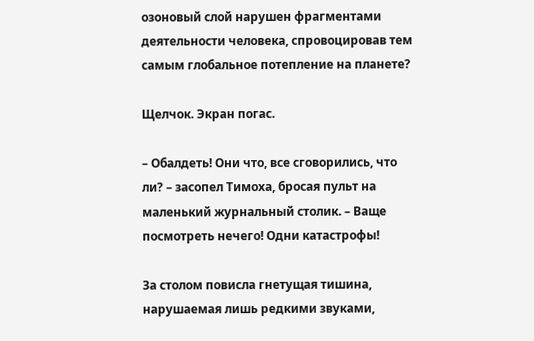озоновый слой нарушен фрагментами деятельности человека, спровоцировав тем самым глобальное потепление на планете?

Щелчок. Экран погас.

– Обалдеть! Они что, все сговорились, что ли? – засопел Тимоха, бросая пульт на маленький журнальный столик. – Ваще посмотреть нечего! Одни катастрофы!

За столом повисла гнетущая тишина, нарушаемая лишь редкими звуками,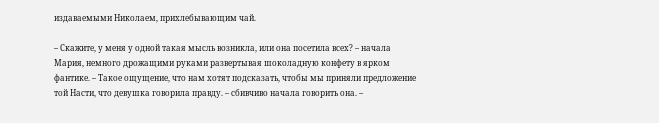издаваемыми Николаем, прихлебывающим чай.

– Скажите, у меня у одной такая мысль возникла, или она посетила всех? – начала Мария, немного дрожащими руками развертывая шоколадную конфету в ярком фантике. – Такое ощущение, что нам хотят подсказать, чтобы мы приняли предложение той Насти, что девушка говорила правду. – сбивчиво начала говорить она. –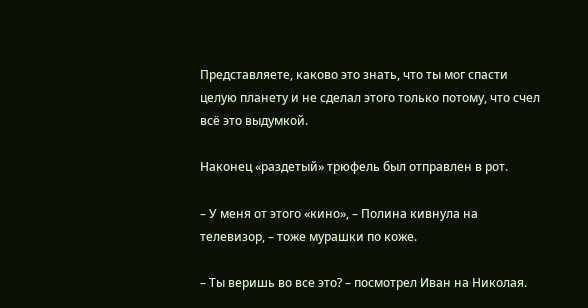Представляете, каково это знать, что ты мог спасти целую планету и не сделал этого только потому, что счел всё это выдумкой.

Наконец «раздетый» трюфель был отправлен в рот.

– У меня от этого «кино», – Полина кивнула на телевизор, – тоже мурашки по коже.

– Ты веришь во все это? – посмотрел Иван на Николая.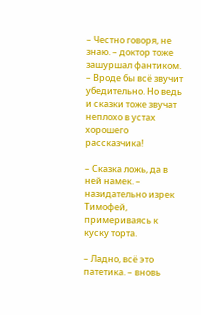– Честно говоря, не знаю. – доктор тоже зашуршал фантиком. – Вроде бы всё звучит убедительно. Но ведь и сказки тоже звучат неплохо в устах хорошего рассказчика!

– Сказка ложь, да в ней намек. – назидательно изрек Тимофей, примериваясь к куску торта.

– Ладно, всё это патетика. – вновь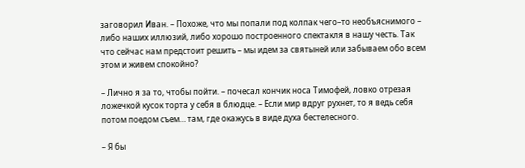заговорил Иван. – Похоже, что мы попали под колпак чего–то необъяснимого – либо наших иллюзий, либо хорошо построенного спектакля в нашу честь. Так что сейчас нам предстоит решить – мы идем за святыней или забываем обо всем этом и живем спокойно?

– Лично я за то, чтобы пойти. – почесал кончик носа Тимофей, ловко отрезая ложечкой кусок торта у себя в блюдце. – Если мир вдруг рухнет, то я ведь себя потом поедом съем… там, где окажусь в виде духа бестелесного.

– Я бы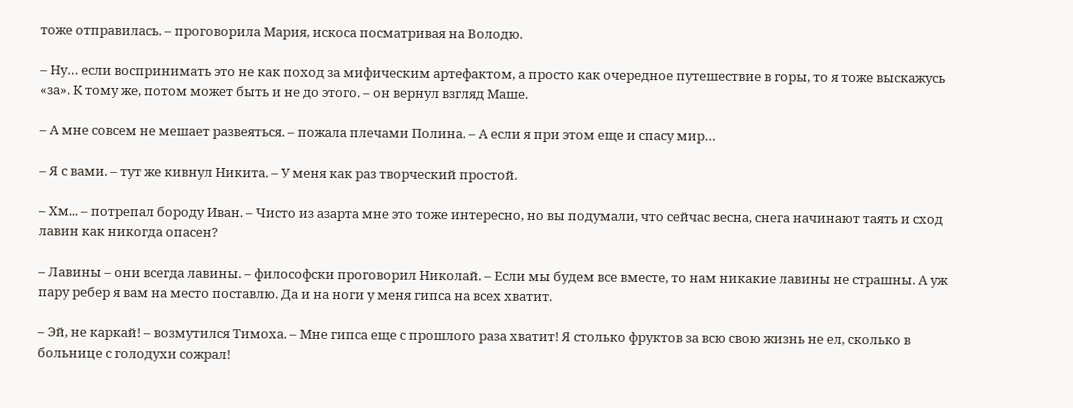тоже отправилась. – проговорила Мария, искоса посматривая на Володю.

– Ну… если воспринимать это не как поход за мифическим артефактом, а просто как очередное путешествие в горы, то я тоже выскажусь «за». К тому же, потом может быть и не до этого. – он вернул взгляд Маше.

– А мне совсем не мешает развеяться. – пожала плечами Полина. – А если я при этом еще и спасу мир…

– Я с вами. – тут же кивнул Никита. – У меня как раз творческий простой.

– Хм... – потрепал бороду Иван. – Чисто из азарта мне это тоже интересно, но вы подумали, что сейчас весна, снега начинают таять и сход лавин как никогда опасен?

– Лавины – они всегда лавины. – философски проговорил Николай. – Если мы будем все вместе, то нам никакие лавины не страшны. А уж пару ребер я вам на место поставлю. Да и на ноги у меня гипса на всех хватит.

– Эй, не каркай! – возмутился Тимоха. – Мне гипса еще с прошлого раза хватит! Я столько фруктов за всю свою жизнь не ел, сколько в больнице с голодухи сожрал!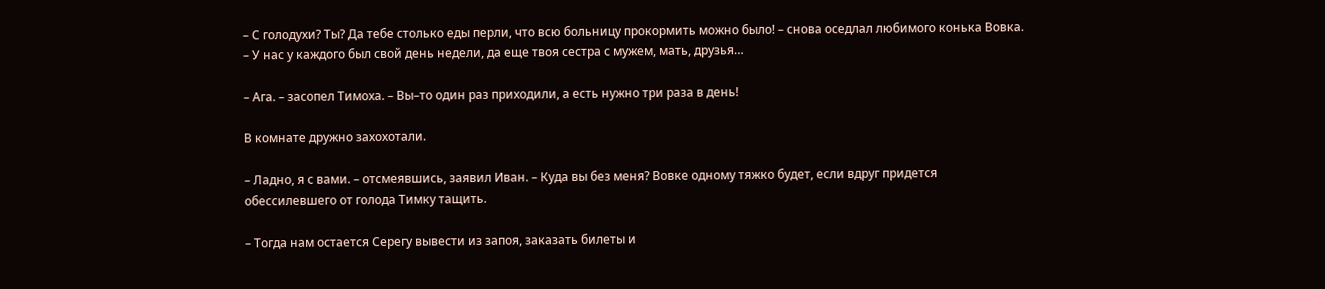– С голодухи? Ты? Да тебе столько еды перли, что всю больницу прокормить можно было! – снова оседлал любимого конька Вовка. – У нас у каждого был свой день недели, да еще твоя сестра с мужем, мать, друзья…

– Ага. – засопел Тимоха. – Вы–то один раз приходили, а есть нужно три раза в день!

В комнате дружно захохотали.

– Ладно, я с вами. – отсмеявшись, заявил Иван. – Куда вы без меня? Вовке одному тяжко будет, если вдруг придется обессилевшего от голода Тимку тащить.

– Тогда нам остается Серегу вывести из запоя, заказать билеты и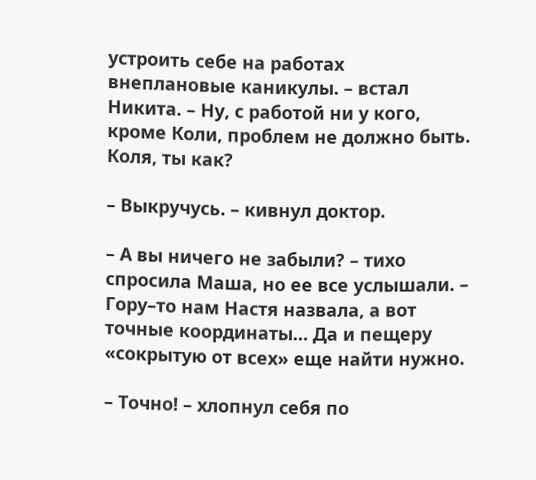устроить себе на работах внеплановые каникулы. – встал Никита. – Ну, с работой ни у кого, кроме Коли, проблем не должно быть. Коля, ты как?

– Выкручусь. – кивнул доктор.

– А вы ничего не забыли? – тихо спросила Маша, но ее все услышали. – Гору–то нам Настя назвала, а вот точные координаты… Да и пещеру «сокрытую от всех» еще найти нужно.

– Точно! – хлопнул себя по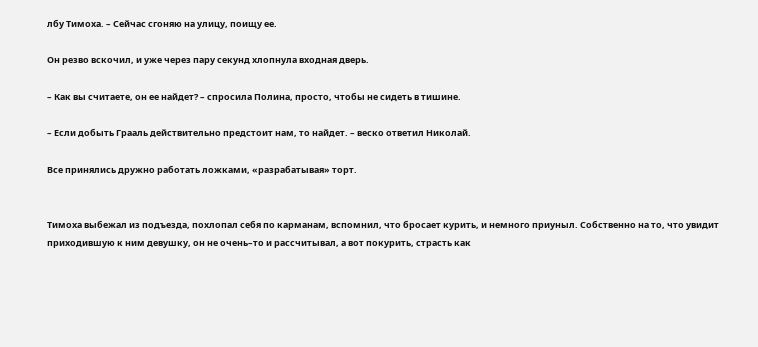лбу Тимоха. – Сейчас сгоняю на улицу, поищу ее.

Он резво вскочил, и уже через пару секунд хлопнула входная дверь.

– Как вы считаете, он ее найдет? – спросила Полина, просто, чтобы не сидеть в тишине.

– Если добыть Грааль действительно предстоит нам, то найдет. – веско ответил Николай.

Все принялись дружно работать ложками, «разрабатывая» торт.


Тимоха выбежал из подъезда, похлопал себя по карманам, вспомнил, что бросает курить, и немного приуныл. Собственно на то, что увидит приходившую к ним девушку, он не очень–то и рассчитывал, а вот покурить, страсть как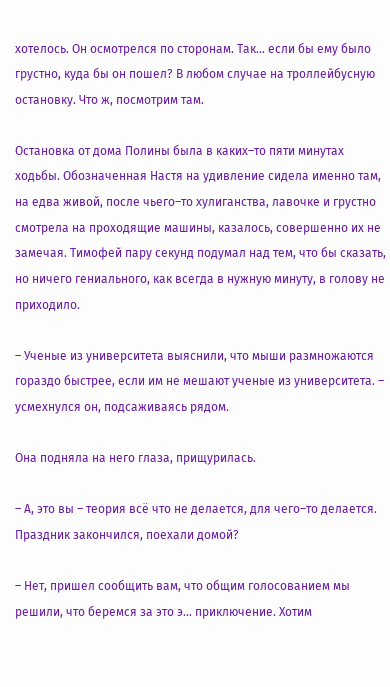хотелось. Он осмотрелся по сторонам. Так… если бы ему было грустно, куда бы он пошел? В любом случае на троллейбусную остановку. Что ж, посмотрим там.

Остановка от дома Полины была в каких–то пяти минутах ходьбы. Обозначенная Настя на удивление сидела именно там, на едва живой, после чьего–то хулиганства, лавочке и грустно смотрела на проходящие машины, казалось, совершенно их не замечая. Тимофей пару секунд подумал над тем, что бы сказать, но ничего гениального, как всегда в нужную минуту, в голову не приходило.

– Ученые из университета выяснили, что мыши размножаются гораздо быстрее, если им не мешают ученые из университета. – усмехнулся он, подсаживаясь рядом.

Она подняла на него глаза, прищурилась.

– А, это вы – теория всё что не делается, для чего–то делается. Праздник закончился, поехали домой?

– Нет, пришел сообщить вам, что общим голосованием мы решили, что беремся за это э… приключение. Хотим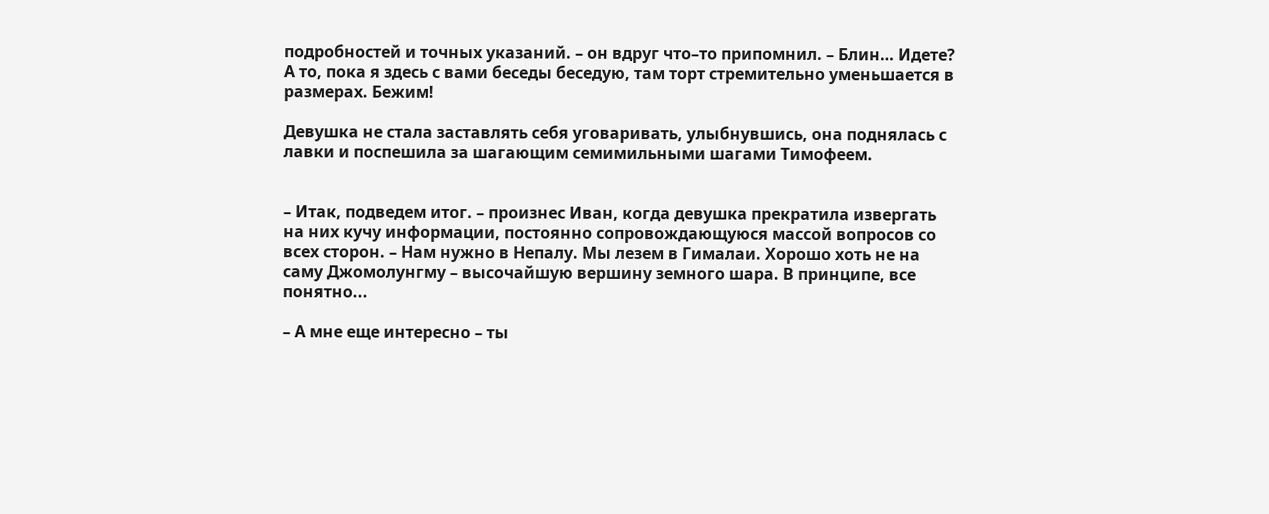подробностей и точных указаний. – он вдруг что–то припомнил. – Блин… Идете? А то, пока я здесь с вами беседы беседую, там торт стремительно уменьшается в размерах. Бежим!

Девушка не стала заставлять себя уговаривать, улыбнувшись, она поднялась с лавки и поспешила за шагающим семимильными шагами Тимофеем.


– Итак, подведем итог. – произнес Иван, когда девушка прекратила извергать на них кучу информации, постоянно сопровождающуюся массой вопросов со всех сторон. – Нам нужно в Непалу. Мы лезем в Гималаи. Хорошо хоть не на саму Джомолунгму – высочайшую вершину земного шара. В принципе, все понятно...

– А мне еще интересно – ты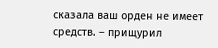сказала ваш орден не имеет средств. – прищурил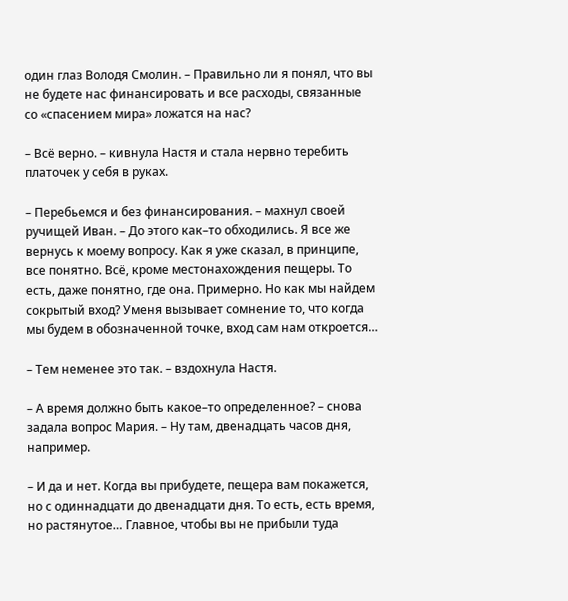один глаз Володя Смолин. – Правильно ли я понял, что вы не будете нас финансировать и все расходы, связанные со «спасением мира» ложатся на нас?

– Всё верно. – кивнула Настя и стала нервно теребить платочек у себя в руках.

– Перебьемся и без финансирования. – махнул своей ручищей Иван. – До этого как–то обходились. Я все же вернусь к моему вопросу. Как я уже сказал, в принципе, все понятно. Всё, кроме местонахождения пещеры. То есть, даже понятно, где она. Примерно. Но как мы найдем сокрытый вход? Уменя вызывает сомнение то, что когда мы будем в обозначенной точке, вход сам нам откроется…

– Тем неменее это так. – вздохнула Настя.

– А время должно быть какое–то определенное? – снова задала вопрос Мария. – Ну там, двенадцать часов дня, например.

– И да и нет. Когда вы прибудете, пещера вам покажется, но с одиннадцати до двенадцати дня. То есть, есть время, но растянутое… Главное, чтобы вы не прибыли туда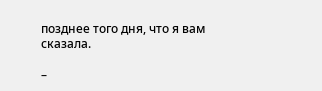позднее того дня, что я вам сказала.

–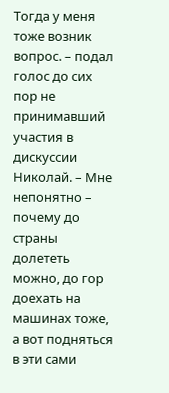Тогда у меня тоже возник вопрос. – подал голос до сих пор не принимавший участия в дискуссии Николай. – Мне непонятно – почему до страны долететь можно, до гор доехать на машинах тоже, а вот подняться в эти сами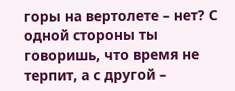горы на вертолете – нет? С одной стороны ты говоришь, что время не терпит, а с другой –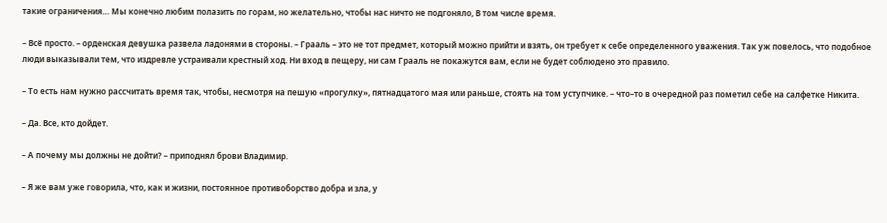такие ограничения… Мы конечно любим полазить по горам, но желательно, чтобы нас ничто не подгоняло, В том числе время.

– Всё просто. – орденская девушка развела ладонями в стороны. – Грааль – это не тот предмет, который можно прийти и взять, он требует к себе определенного уважения. Так уж повелось, что подобное люди выказывали тем, что издревле устраивали крестный ход. Ни вход в пещеру, ни сам Грааль не покажутся вам, если не будет соблюдено это правило.

– То есть нам нужно рассчитать время так, чтобы, несмотря на пешую «прогулку», пятнадцатого мая или раньше, стоять на том уступчике. – что–то в очередной раз пометил себе на салфетке Никита.

– Да. Все, кто дойдет.

– А почему мы должны не дойти? – приподнял брови Владимир.

– Я же вам уже говорила, что, как и жизни, постоянное противоборство добра и зла, у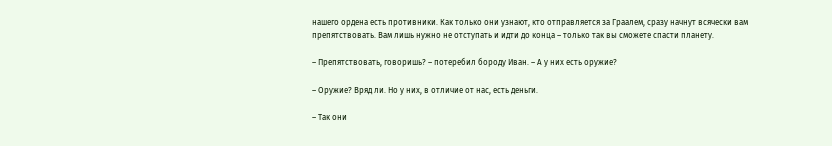нашего ордена есть противники. Как только они узнают, кто отправляется за Граалем, сразу начнут всячески вам препятствовать. Вам лишь нужно не отступать и идти до конца – только так вы сможете спасти планету.

– Препятствовать, говоришь? – потеребил бороду Иван. – А у них есть оружие?

– Оружие? Вряд ли. Но у них, в отличие от нас, есть деньги.

– Так они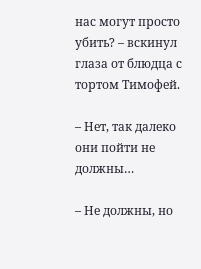нас могут просто убить? – вскинул глаза от блюдца с тортом Тимофей.

– Нет, так далеко они пойти не должны…

– Не должны, но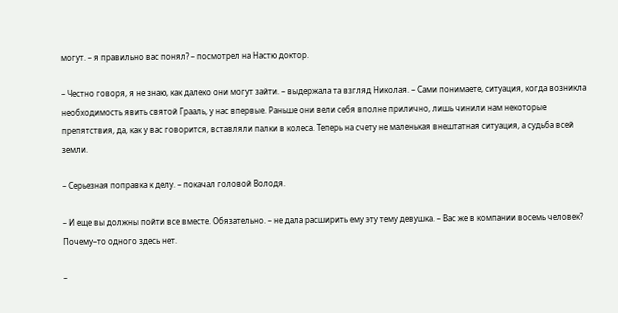могут. – я правильно вас понял? – посмотрел на Настю доктор.

– Честно говоря, я не знаю, как далеко они могут зайти. – выдержала та взгляд Николая. – Сами понимаете, ситуация, когда возникла необходимость явить святой Грааль, у нас впервые. Раньше они вели себя вполне прилично, лишь чинили нам некоторые препятствия, да, как у вас говорится, вставляли палки в колеса. Теперь на счету не маленькая внештатная ситуация, а судьба всей земли.

– Серьезная поправка к делу. – покачал головой Володя.

– И еще вы должны пойти все вместе. Обязательно. – не дала расширить ему эту тему девушка. – Вас же в компании восемь человек? Почему–то одного здесь нет.

–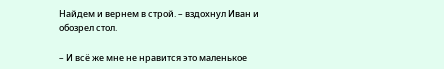Найдем и вернем в строй. – вздохнул Иван и обозрел стол.

– И всё же мне не нравится это маленькое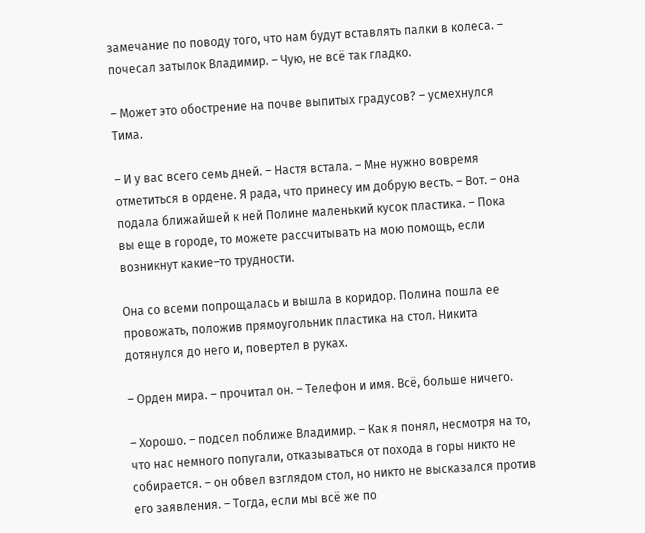замечание по поводу того, что нам будут вставлять палки в колеса. – почесал затылок Владимир. – Чую, не всё так гладко.

– Может это обострение на почве выпитых градусов? – усмехнулся Тима.

– И у вас всего семь дней. – Настя встала. – Мне нужно вовремя отметиться в ордене. Я рада, что принесу им добрую весть. – Вот. – она подала ближайшей к ней Полине маленький кусок пластика. – Пока вы еще в городе, то можете рассчитывать на мою помощь, если возникнут какие–то трудности.

Она со всеми попрощалась и вышла в коридор. Полина пошла ее провожать, положив прямоугольник пластика на стол. Никита дотянулся до него и, повертел в руках.

– Орден мира. – прочитал он. – Телефон и имя. Всё, больше ничего.

– Хорошо. – подсел поближе Владимир. – Как я понял, несмотря на то, что нас немного попугали, отказываться от похода в горы никто не собирается. – он обвел взглядом стол, но никто не высказался против его заявления. – Тогда, если мы всё же по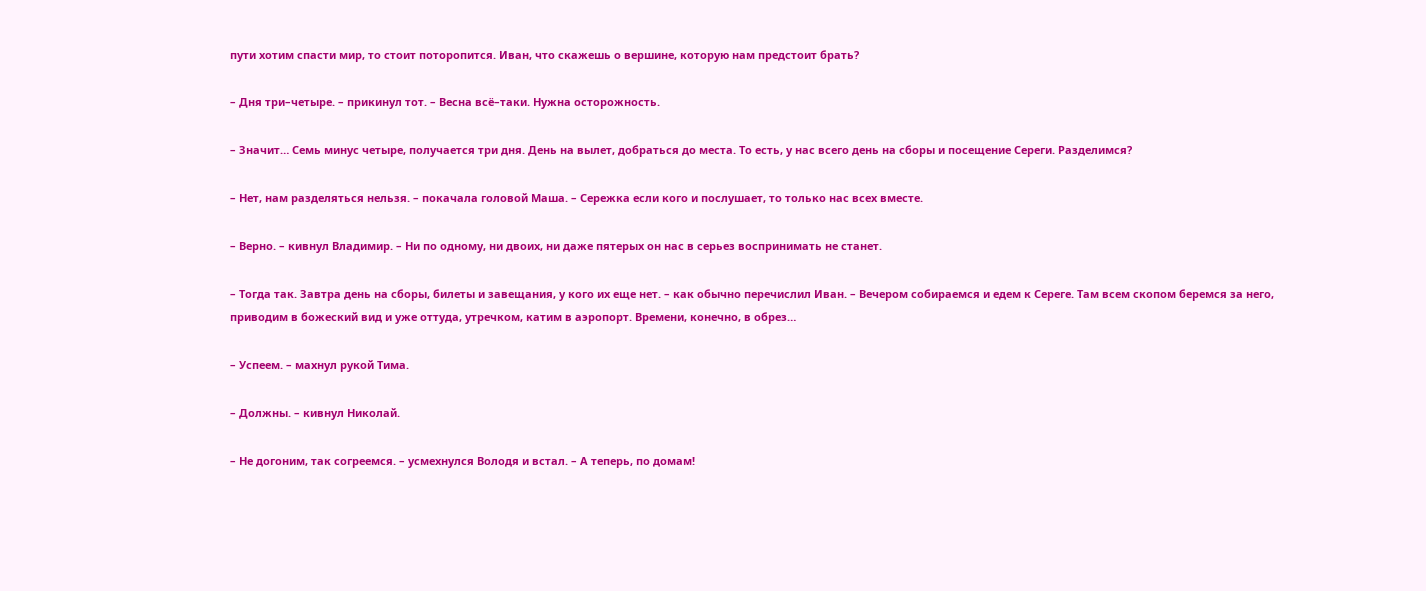пути хотим спасти мир, то стоит поторопится. Иван, что скажешь о вершине, которую нам предстоит брать?

– Дня три–четыре. – прикинул тот. – Весна всё–таки. Нужна осторожность.

– Значит… Семь минус четыре, получается три дня. День на вылет, добраться до места. То есть, у нас всего день на сборы и посещение Сереги. Разделимся?

– Нет, нам разделяться нельзя. – покачала головой Маша. – Сережка если кого и послушает, то только нас всех вместе.

– Верно. – кивнул Владимир. – Ни по одному, ни двоих, ни даже пятерых он нас в серьез воспринимать не станет.

– Тогда так. Завтра день на сборы, билеты и завещания, у кого их еще нет. – как обычно перечислил Иван. – Вечером собираемся и едем к Сереге. Там всем скопом беремся за него, приводим в божеский вид и уже оттуда, утречком, катим в аэропорт. Времени, конечно, в обрез…

– Успеем. – махнул рукой Тима.

– Должны. – кивнул Николай.

– Не догоним, так согреемся. – усмехнулся Володя и встал. – А теперь, по домам!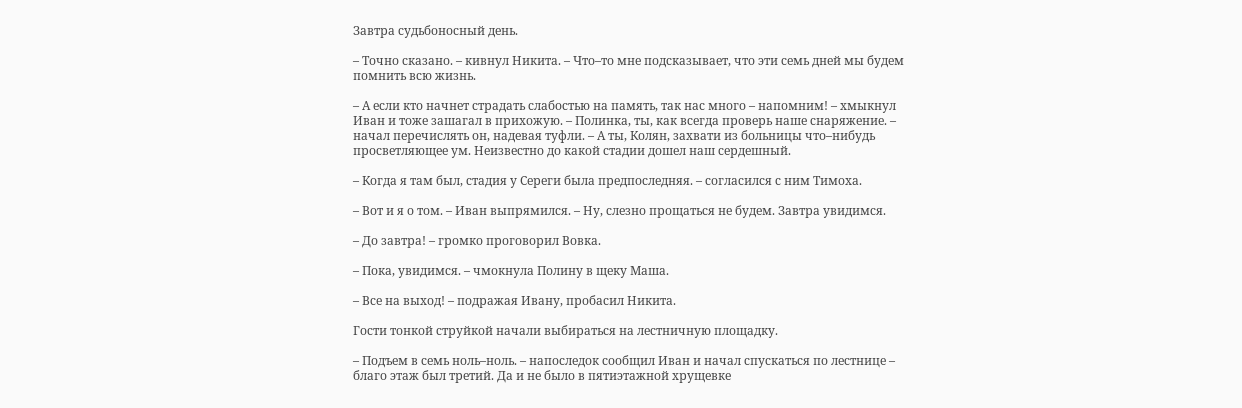Завтра судьбоносный день.

– Точно сказано. – кивнул Никита. – Что–то мне подсказывает, что эти семь дней мы будем помнить всю жизнь.

– А если кто начнет страдать слабостью на память, так нас много – напомним! – хмыкнул Иван и тоже зашагал в прихожую. – Полинка, ты, как всегда проверь наше снаряжение. – начал перечислять он, надевая туфли. – А ты, Колян, захвати из больницы что–нибудь просветляющее ум. Неизвестно до какой стадии дошел наш сердешный.

– Когда я там был, стадия у Сереги была предпоследняя. – согласился с ним Тимоха.

– Вот и я о том. – Иван выпрямился. – Ну, слезно прощаться не будем. Завтра увидимся.

– До завтра! – громко проговорил Вовка.

– Пока, увидимся. – чмокнула Полину в щеку Маша.

– Все на выход! – подражая Ивану, пробасил Никита.

Гости тонкой струйкой начали выбираться на лестничную площадку.

– Подъем в семь ноль–ноль. – напоследок сообщил Иван и начал спускаться по лестнице – благо этаж был третий. Да и не было в пятиэтажной хрущевке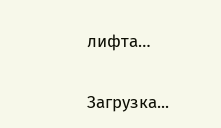лифта…

Загрузка...